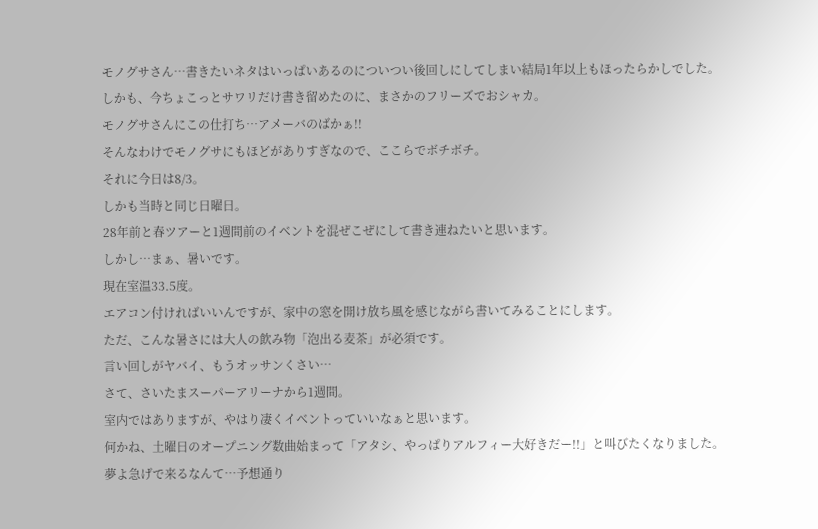モノグサさん…書きたいネタはいっぱいあるのについつい後回しにしてしまい結局1年以上もほったらかしでした。
しかも、今ちょこっとサワリだけ書き留めたのに、まさかのフリーズでおシャカ。
モノグサさんにこの仕打ち…アメーバのばかぁ!!
そんなわけでモノグサにもほどがありすぎなので、ここらでボチボチ。
それに今日は8/3。
しかも当時と同じ日曜日。
28年前と春ツアーと1週間前のイベントを混ぜこぜにして書き連ねたいと思います。
しかし…まぁ、暑いです。
現在室温33.5度。
エアコン付ければいいんですが、家中の窓を開け放ち風を感じながら書いてみることにします。
ただ、こんな暑さには大人の飲み物「泡出る麦茶」が必須です。
言い回しがヤバイ、もうオッサンくさい…
さて、さいたまスーパーアリーナから1週間。
室内ではありますが、やはり凄くイベントっていいなぁと思います。
何かね、土曜日のオープニング数曲始まって「アタシ、やっぱりアルフィー大好きだー!!」と叫びたくなりました。
夢よ急げで来るなんて…予想通り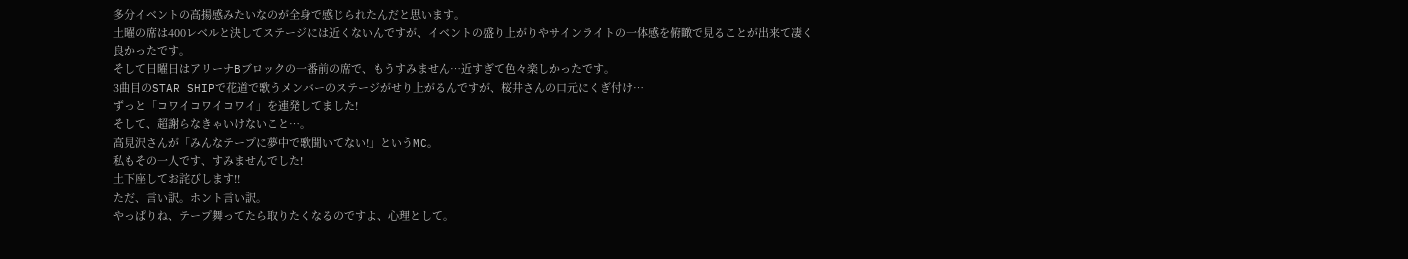多分イベントの高揚感みたいなのが全身で感じられたんだと思います。
土曜の席は400レベルと決してステージには近くないんですが、イベントの盛り上がりやサインライトの一体感を俯瞰で見ることが出来て凄く良かったです。
そして日曜日はアリーナBブロックの一番前の席で、もうすみません…近すぎて色々楽しかったです。
3曲目のSTAR SHIPで花道で歌うメンバーのステージがせり上がるんですが、桜井さんの口元にくぎ付け…
ずっと「コワイコワイコワイ」を連発してました!
そして、超謝らなきゃいけないこと…。
高見沢さんが「みんなテープに夢中で歌聞いてない!」というMC。
私もその一人です、すみませんでした!
土下座してお詫びします!!
ただ、言い訳。ホント言い訳。
やっぱりね、テープ舞ってたら取りたくなるのですよ、心理として。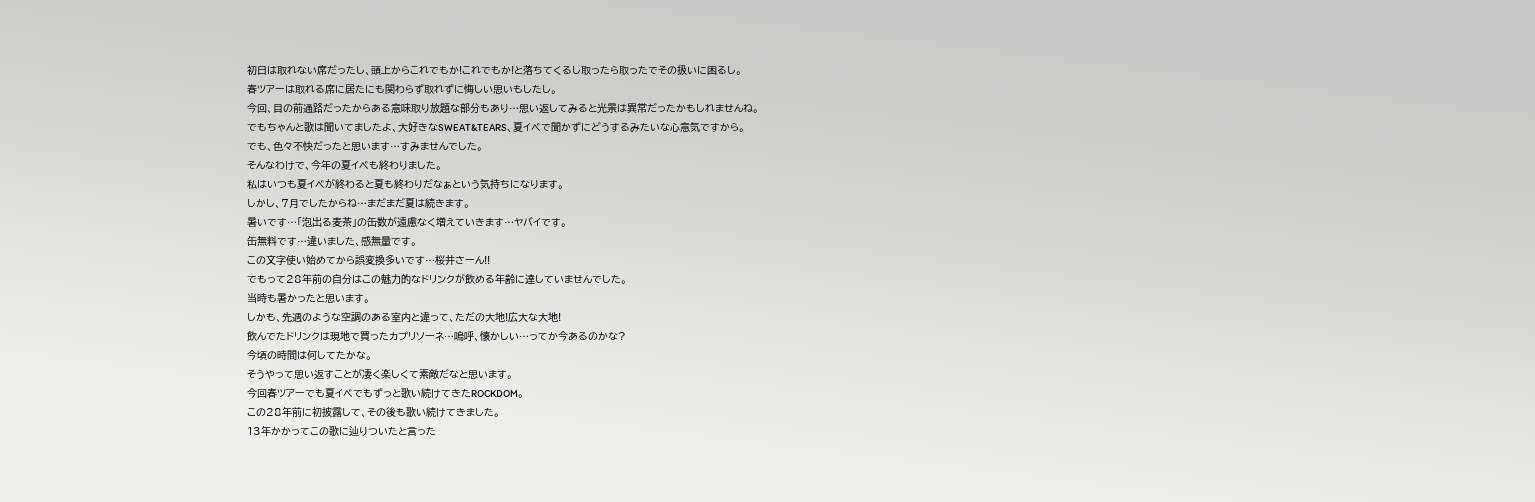初日は取れない席だったし、頭上からこれでもか!これでもか!と落ちてくるし取ったら取ったでその扱いに困るし。
春ツアーは取れる席に居たにも関わらず取れずに悔しい思いもしたし。
今回、目の前通路だったからある意味取り放題な部分もあり…思い返してみると光景は異常だったかもしれませんね。
でもちゃんと歌は聞いてましたよ、大好きなSWEAT&TEARS、夏イベで聞かずにどうするみたいな心意気ですから。
でも、色々不快だったと思います…すみませんでした。
そんなわけで、今年の夏イベも終わりました。
私はいつも夏イベが終わると夏も終わりだなぁという気持ちになります。
しかし、7月でしたからね…まだまだ夏は続きます。
暑いです…「泡出る麦茶」の缶数が遠慮なく増えていきます…ヤバイです。
缶無料です…違いました、感無量です。
この文字使い始めてから誤変換多いです…桜井さーん!!
でもって28年前の自分はこの魅力的なドリンクが飲める年齢に達していませんでした。
当時も暑かったと思います。
しかも、先週のような空調のある室内と違って、ただの大地!広大な大地!
飲んでたドリンクは現地で買ったカプリソーネ…嗚呼、懐かしい…ってか今あるのかな?
今頃の時間は何してたかな。
そうやって思い返すことが凄く楽しくて素敵だなと思います。
今回春ツアーでも夏イベでもずっと歌い続けてきたROCKDOM。
この28年前に初披露して、その後も歌い続けてきました。
13年かかってこの歌に辿りついたと言った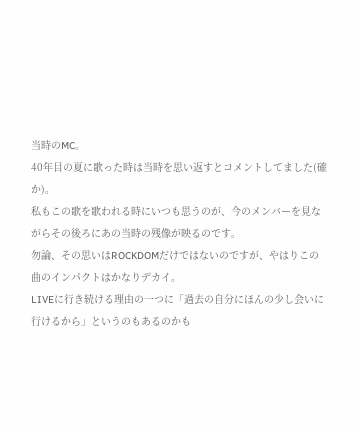当時のMC。
40年目の夏に歌った時は当時を思い返すとコメントしてました(確か)。
私もこの歌を歌われる時にいつも思うのが、今のメンバーを見ながらその後ろにあの当時の残像が映るのです。
勿論、その思いはROCKDOMだけではないのですが、やはりこの曲のインパクトはかなりデカイ。
LIVEに行き続ける理由の一つに「過去の自分にほんの少し会いに行けるから」というのもあるのかも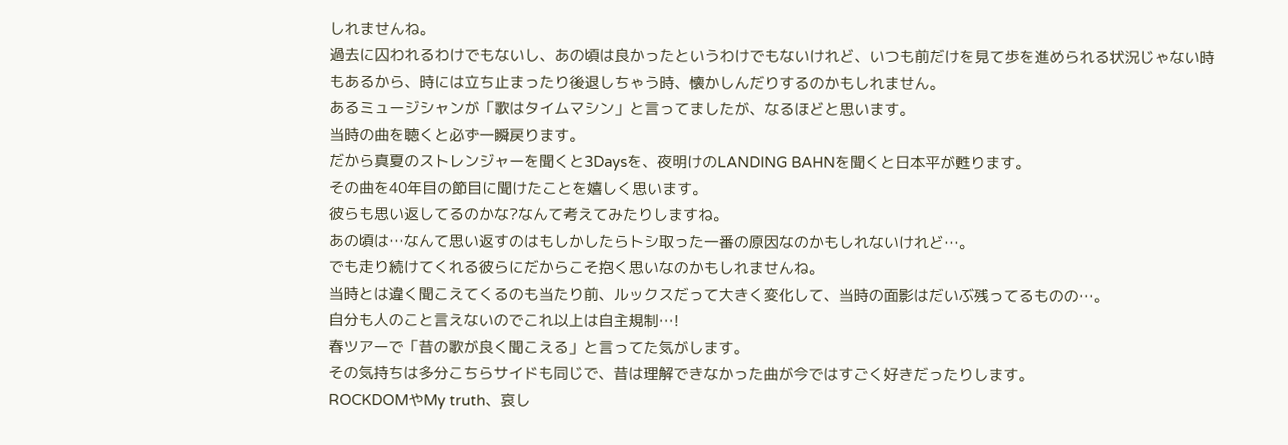しれませんね。
過去に囚われるわけでもないし、あの頃は良かったというわけでもないけれど、いつも前だけを見て歩を進められる状況じゃない時もあるから、時には立ち止まったり後退しちゃう時、懐かしんだりするのかもしれません。
あるミュージシャンが「歌はタイムマシン」と言ってましたが、なるほどと思います。
当時の曲を聴くと必ず一瞬戻ります。
だから真夏のストレンジャーを聞くと3Daysを、夜明けのLANDING BAHNを聞くと日本平が甦ります。
その曲を40年目の節目に聞けたことを嬉しく思います。
彼らも思い返してるのかな?なんて考えてみたりしますね。
あの頃は…なんて思い返すのはもしかしたらトシ取った一番の原因なのかもしれないけれど…。
でも走り続けてくれる彼らにだからこそ抱く思いなのかもしれませんね。
当時とは違く聞こえてくるのも当たり前、ルックスだって大きく変化して、当時の面影はだいぶ残ってるものの…。
自分も人のこと言えないのでこれ以上は自主規制…!
春ツアーで「昔の歌が良く聞こえる」と言ってた気がします。
その気持ちは多分こちらサイドも同じで、昔は理解できなかった曲が今ではすごく好きだったりします。
ROCKDOMやMy truth、哀し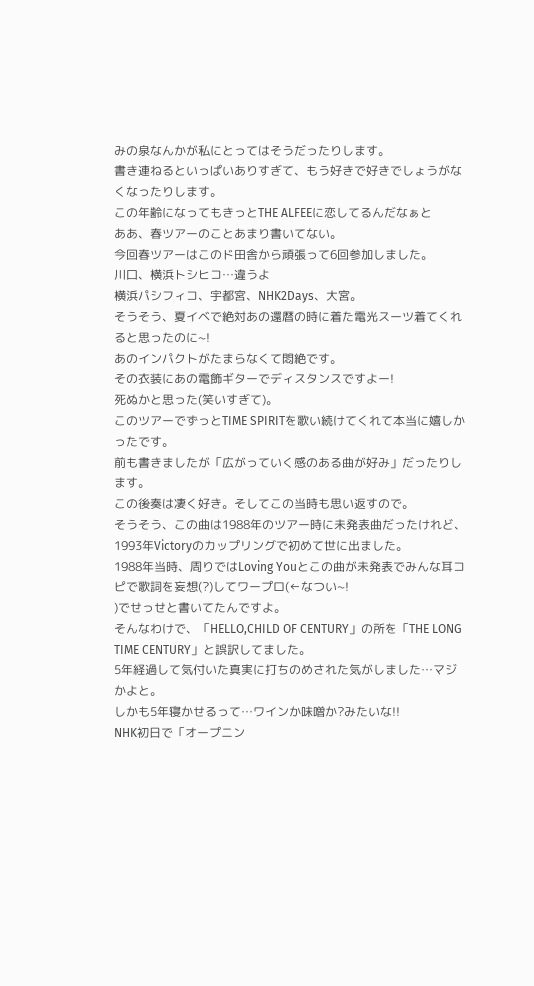みの泉なんかが私にとってはそうだったりします。
書き連ねるといっぱいありすぎて、もう好きで好きでしょうがなくなったりします。
この年齢になってもきっとTHE ALFEEに恋してるんだなぁと
ああ、春ツアーのことあまり書いてない。
今回春ツアーはこのド田舎から頑張って6回参加しました。
川口、横浜トシヒコ…違うよ
横浜パシフィコ、宇都宮、NHK2Days、大宮。
そうそう、夏イベで絶対あの還暦の時に着た電光スーツ着てくれると思ったのに~!
あのインパクトがたまらなくて悶絶です。
その衣装にあの電飾ギターでディスタンスですよー!
死ぬかと思った(笑いすぎて)。
このツアーでずっとTIME SPIRITを歌い続けてくれて本当に嬉しかったです。
前も書きましたが「広がっていく感のある曲が好み」だったりします。
この後奏は凄く好き。そしてこの当時も思い返すので。
そうそう、この曲は1988年のツアー時に未発表曲だったけれど、1993年Victoryのカップリングで初めて世に出ました。
1988年当時、周りではLoving Youとこの曲が未発表でみんな耳コピで歌詞を妄想(?)してワープロ(←なつい~!
)でせっせと書いてたんですよ。
そんなわけで、「HELLO,CHILD OF CENTURY」の所を「THE LONG TIME CENTURY」と誤訳してました。
5年経過して気付いた真実に打ちのめされた気がしました…マジかよと。
しかも5年寝かせるって…ワインか味噌か?みたいな!!
NHK初日で「オープニン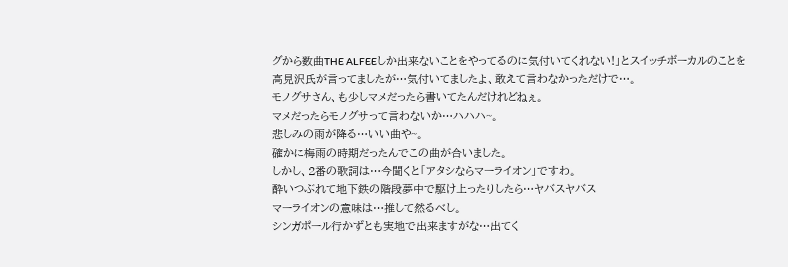グから数曲THE ALFEEしか出来ないことをやってるのに気付いてくれない!」とスイッチボーカルのことを高見沢氏が言ってましたが…気付いてましたよ、敢えて言わなかっただけで…。
モノグサさん、も少しマメだったら書いてたんだけれどねぇ。
マメだったらモノグサって言わないか…ハハハ~。
悲しみの雨が降る…いい曲や~。
確かに梅雨の時期だったんでこの曲が合いました。
しかし、2番の歌詞は…今聞くと「アタシならマーライオン」ですわ。
酔いつぶれて地下鉄の階段夢中で駆け上ったりしたら…ヤバスヤバス
マーライオンの意味は…推して然るべし。
シンガポール行かずとも実地で出来ますがな…出てく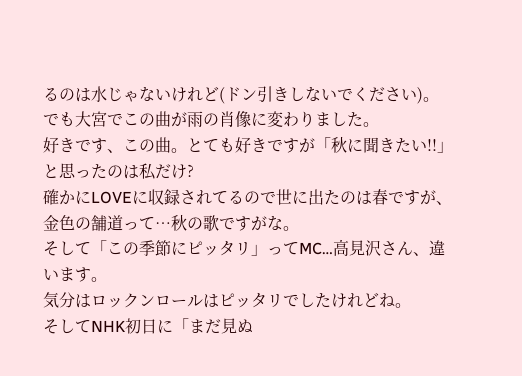るのは水じゃないけれど(ドン引きしないでください)。
でも大宮でこの曲が雨の肖像に変わりました。
好きです、この曲。とても好きですが「秋に聞きたい!!」と思ったのは私だけ?
確かにLOVEに収録されてるので世に出たのは春ですが、金色の舗道って…秋の歌ですがな。
そして「この季節にピッタリ」ってMC…高見沢さん、違います。
気分はロックンロールはピッタリでしたけれどね。
そしてNHK初日に「まだ見ぬ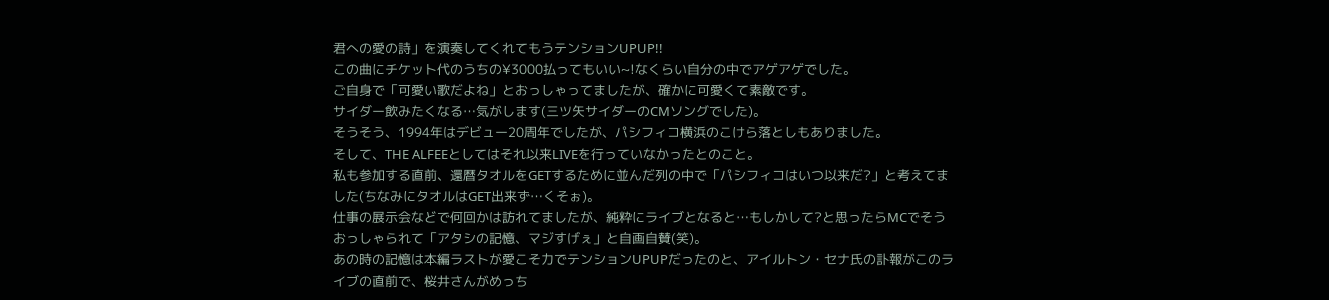君への愛の詩」を演奏してくれてもうテンションUPUP!!
この曲にチケット代のうちの¥3000払ってもいい~!なくらい自分の中でアゲアゲでした。
ご自身で「可愛い歌だよね」とおっしゃってましたが、確かに可愛くて素敵です。
サイダー飲みたくなる…気がします(三ツ矢サイダーのCMソングでした)。
そうそう、1994年はデビュー20周年でしたが、パシフィコ横浜のこけら落としもありました。
そして、THE ALFEEとしてはそれ以来LIVEを行っていなかったとのこと。
私も参加する直前、還暦タオルをGETするために並んだ列の中で「パシフィコはいつ以来だ?」と考えてました(ちなみにタオルはGET出来ず…くそぉ)。
仕事の展示会などで何回かは訪れてましたが、純粋にライブとなると…もしかして?と思ったらMCでそうおっしゃられて「アタシの記憶、マジすげぇ」と自画自賛(笑)。
あの時の記憶は本編ラストが愛こそ力でテンションUPUPだったのと、アイルトン・セナ氏の訃報がこのライブの直前で、桜井さんがめっち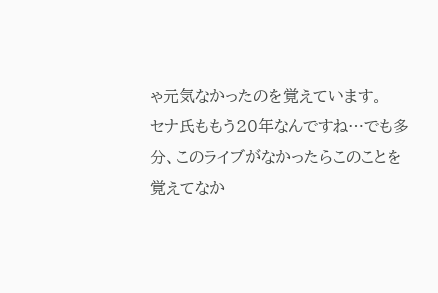ゃ元気なかったのを覚えています。
セナ氏ももう20年なんですね…でも多分、このライブがなかったらこのことを覚えてなか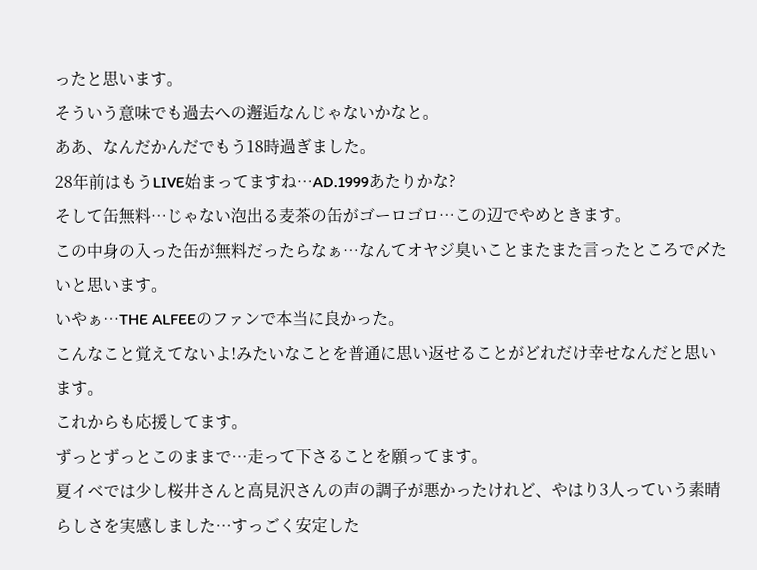ったと思います。
そういう意味でも過去への邂逅なんじゃないかなと。
ああ、なんだかんだでもう18時過ぎました。
28年前はもうLIVE始まってますね…AD.1999あたりかな?
そして缶無料…じゃない泡出る麦茶の缶がゴーロゴロ…この辺でやめときます。
この中身の入った缶が無料だったらなぁ…なんてオヤジ臭いことまたまた言ったところで〆たいと思います。
いやぁ…THE ALFEEのファンで本当に良かった。
こんなこと覚えてないよ!みたいなことを普通に思い返せることがどれだけ幸せなんだと思います。
これからも応援してます。
ずっとずっとこのままで…走って下さることを願ってます。
夏イベでは少し桜井さんと高見沢さんの声の調子が悪かったけれど、やはり3人っていう素晴らしさを実感しました…すっごく安定した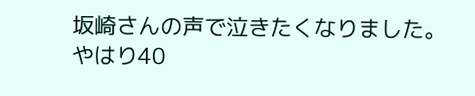坂崎さんの声で泣きたくなりました。
やはり40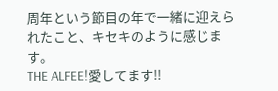周年という節目の年で一緒に迎えられたこと、キセキのように感じます。
THE ALFEE!愛してます!!